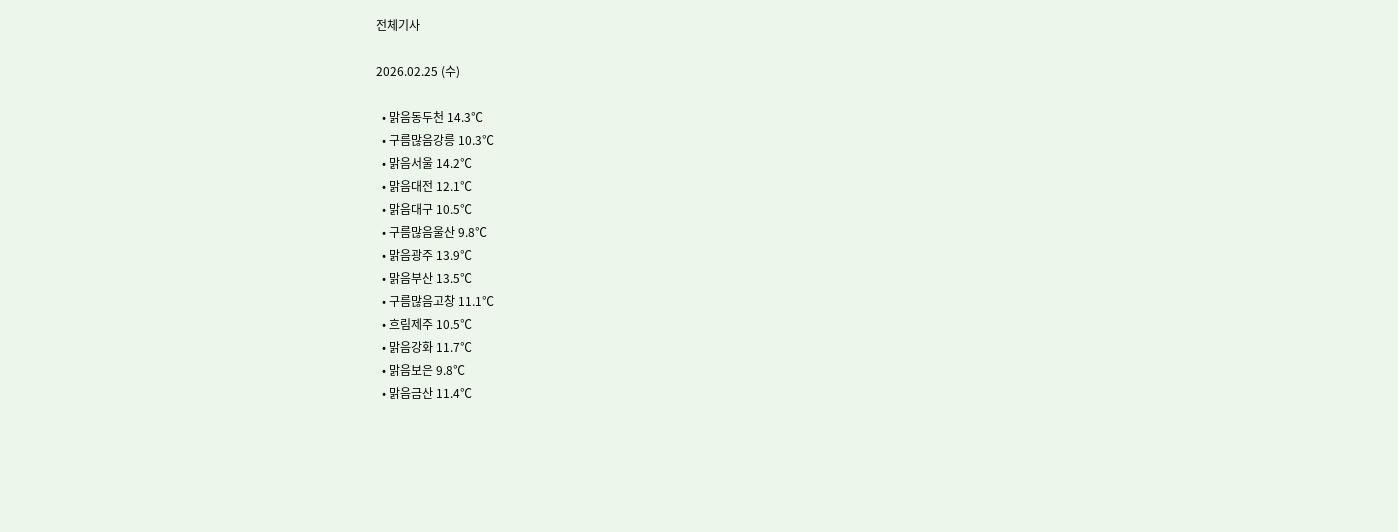전체기사

2026.02.25 (수)

  • 맑음동두천 14.3℃
  • 구름많음강릉 10.3℃
  • 맑음서울 14.2℃
  • 맑음대전 12.1℃
  • 맑음대구 10.5℃
  • 구름많음울산 9.8℃
  • 맑음광주 13.9℃
  • 맑음부산 13.5℃
  • 구름많음고창 11.1℃
  • 흐림제주 10.5℃
  • 맑음강화 11.7℃
  • 맑음보은 9.8℃
  • 맑음금산 11.4℃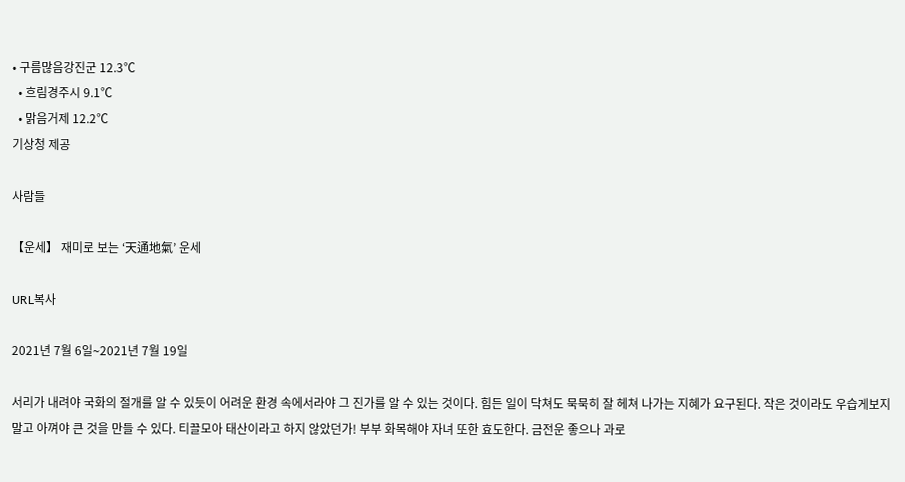• 구름많음강진군 12.3℃
  • 흐림경주시 9.1℃
  • 맑음거제 12.2℃
기상청 제공

사람들

【운세】 재미로 보는 ‘天通地氣’ 운세

URL복사

2021년 7월 6일∼2021년 7월 19일

서리가 내려야 국화의 절개를 알 수 있듯이 어려운 환경 속에서라야 그 진가를 알 수 있는 것이다. 힘든 일이 닥쳐도 묵묵히 잘 헤쳐 나가는 지혜가 요구된다. 작은 것이라도 우습게보지 말고 아껴야 큰 것을 만들 수 있다. 티끌모아 태산이라고 하지 않았던가! 부부 화목해야 자녀 또한 효도한다. 금전운 좋으나 과로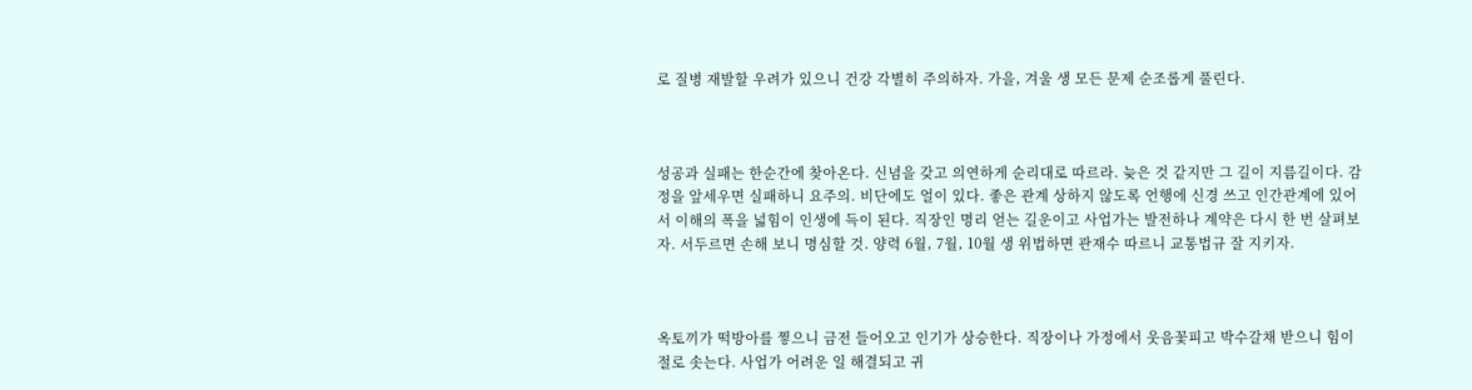로 질병 재발할 우려가 있으니 건강 각별히 주의하자. 가을, 겨울 생 모든 문제 순조롭게 풀린다.



성공과 실패는 한순간에 찾아온다. 신념을 갖고 의연하게 순리대로 따르라. 늦은 것 같지만 그 길이 지름길이다. 감정을 앞세우면 실패하니 요주의. 비단에도 얼이 있다. 좋은 관계 상하지 않도록 언행에 신경 쓰고 인간관계에 있어서 이해의 폭을 넓힘이 인생에 득이 된다. 직장인 명리 얻는 길운이고 사업가는 발전하나 계약은 다시 한 번 살펴보자. 서두르면 손해 보니 명심할 것. 양력 6월, 7월, 10월 생 위법하면 관재수 따르니 교통법규 잘 지키자.



옥토끼가 떡방아를 찧으니 금전 들어오고 인기가 상승한다. 직장이나 가정에서 웃음꽃피고 박수갈채 받으니 힘이 절로 솟는다. 사업가 어려운 일 해결되고 귀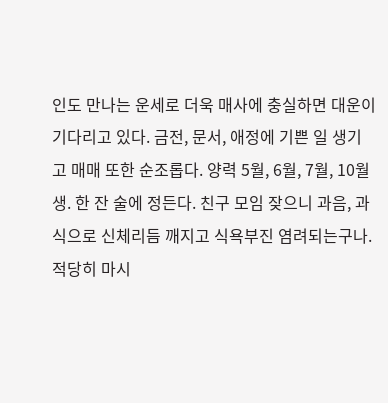인도 만나는 운세로 더욱 매사에 충실하면 대운이 기다리고 있다. 금전, 문서, 애정에 기쁜 일 생기고 매매 또한 순조롭다. 양력 5월, 6월, 7월, 10월 생. 한 잔 술에 정든다. 친구 모임 잦으니 과음, 과식으로 신체리듬 깨지고 식욕부진 염려되는구나. 적당히 마시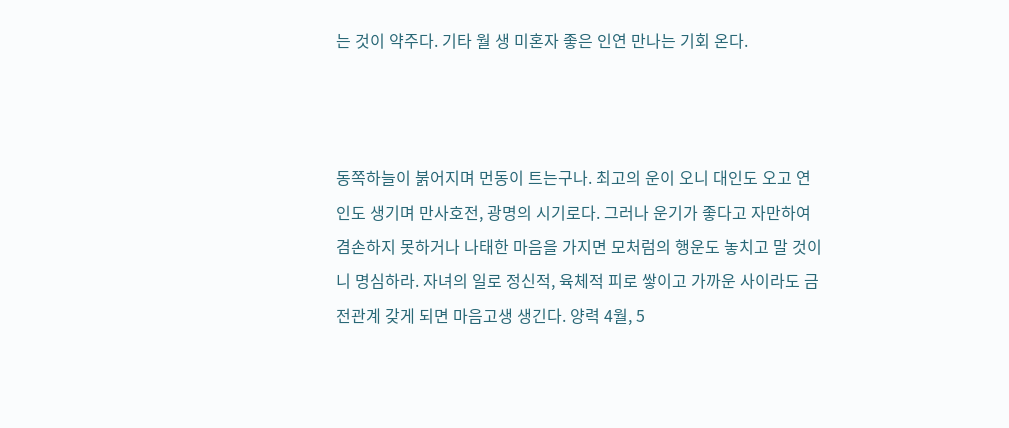는 것이 약주다. 기타 월 생 미혼자 좋은 인연 만나는 기회 온다.



동쪽하늘이 붉어지며 먼동이 트는구나. 최고의 운이 오니 대인도 오고 연인도 생기며 만사호전, 광명의 시기로다. 그러나 운기가 좋다고 자만하여 겸손하지 못하거나 나태한 마음을 가지면 모처럼의 행운도 놓치고 말 것이니 명심하라. 자녀의 일로 정신적, 육체적 피로 쌓이고 가까운 사이라도 금전관계 갖게 되면 마음고생 생긴다. 양력 4월, 5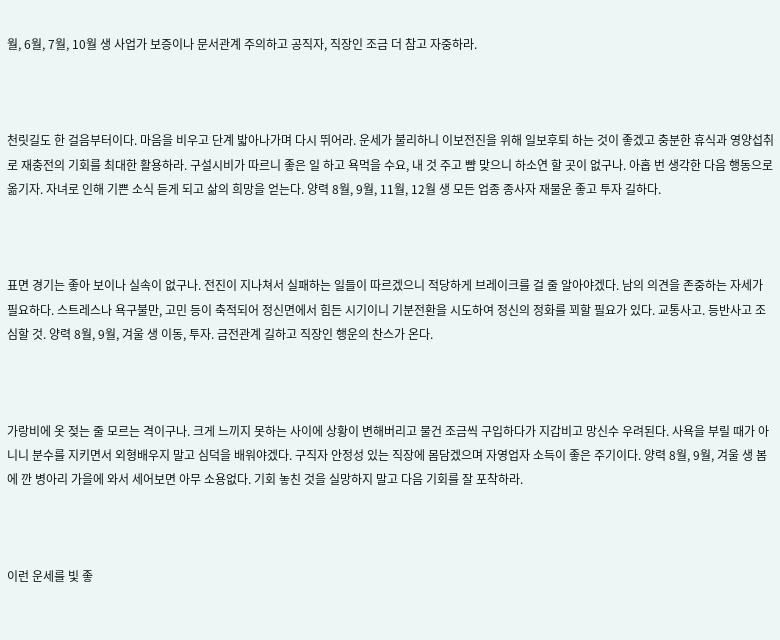월, 6월, 7월, 10월 생 사업가 보증이나 문서관계 주의하고 공직자, 직장인 조금 더 참고 자중하라.



천릿길도 한 걸음부터이다. 마음을 비우고 단계 밟아나가며 다시 뛰어라. 운세가 불리하니 이보전진을 위해 일보후퇴 하는 것이 좋겠고 충분한 휴식과 영양섭취로 재충전의 기회를 최대한 활용하라. 구설시비가 따르니 좋은 일 하고 욕먹을 수요, 내 것 주고 뺨 맞으니 하소연 할 곳이 없구나. 아홉 번 생각한 다음 행동으로 옮기자. 자녀로 인해 기쁜 소식 듣게 되고 삶의 희망을 얻는다. 양력 8월, 9월, 11월, 12월 생 모든 업종 종사자 재물운 좋고 투자 길하다.



표면 경기는 좋아 보이나 실속이 없구나. 전진이 지나쳐서 실패하는 일들이 따르겠으니 적당하게 브레이크를 걸 줄 알아야겠다. 남의 의견을 존중하는 자세가 필요하다. 스트레스나 욕구불만, 고민 등이 축적되어 정신면에서 힘든 시기이니 기분전환을 시도하여 정신의 정화를 꾀할 필요가 있다. 교통사고. 등반사고 조심할 것. 양력 8월, 9월, 겨울 생 이동, 투자. 금전관계 길하고 직장인 행운의 찬스가 온다.



가랑비에 옷 젖는 줄 모르는 격이구나. 크게 느끼지 못하는 사이에 상황이 변해버리고 물건 조금씩 구입하다가 지갑비고 망신수 우려된다. 사욕을 부릴 때가 아니니 분수를 지키면서 외형배우지 말고 심덕을 배워야겠다. 구직자 안정성 있는 직장에 몸담겠으며 자영업자 소득이 좋은 주기이다. 양력 8월, 9월, 겨울 생 봄에 깐 병아리 가을에 와서 세어보면 아무 소용없다. 기회 놓친 것을 실망하지 말고 다음 기회를 잘 포착하라.



이런 운세를 빛 좋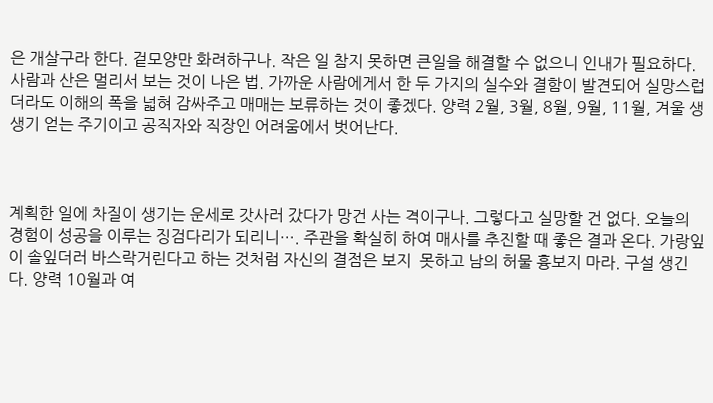은 개살구라 한다. 겉모양만 화려하구나. 작은 일 참지 못하면 큰일을 해결할 수 없으니 인내가 필요하다. 사람과 산은 멀리서 보는 것이 나은 법. 가까운 사람에게서 한 두 가지의 실수와 결함이 발견되어 실망스럽더라도 이해의 폭을 넓혀 감싸주고 매매는 보류하는 것이 좋겠다. 양력 2월, 3월, 8월, 9월, 11월, 겨울 생 생기 얻는 주기이고 공직자와 직장인 어려움에서 벗어난다.



계획한 일에 차질이 생기는 운세로 갓사러 갔다가 망건 사는 격이구나. 그렇다고 실망할 건 없다. 오늘의 경험이 성공을 이루는 징검다리가 되리니…. 주관을 확실히 하여 매사를 추진할 때 좋은 결과 온다. 가랑잎이 솔잎더러 바스락거린다고 하는 것처럼 자신의 결점은 보지  못하고 남의 허물 흉보지 마라. 구설 생긴다. 양력 10월과 여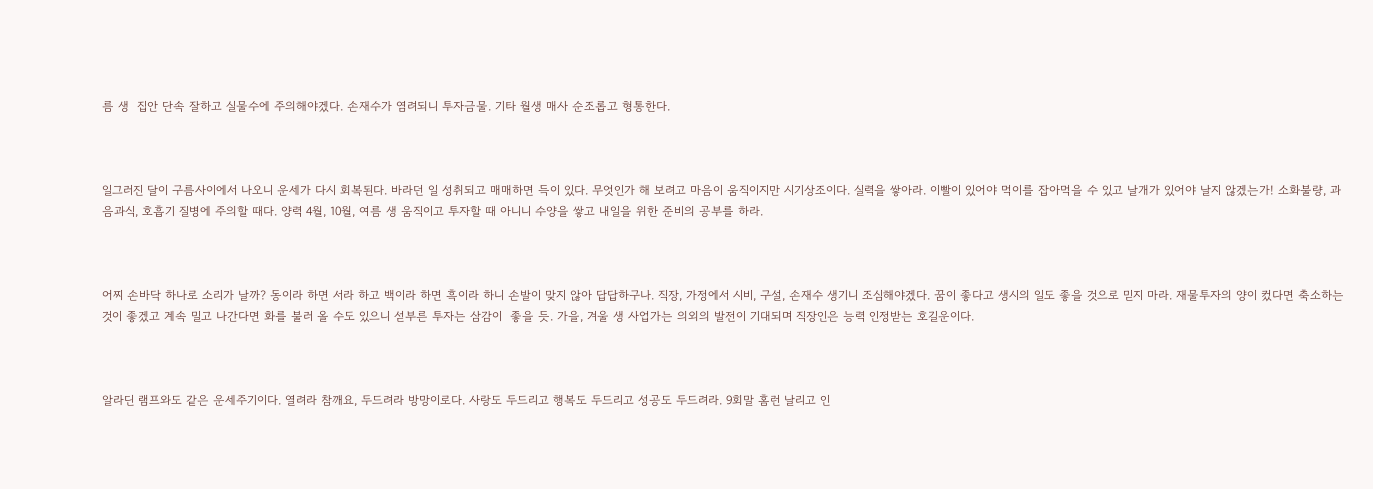름 생  집안 단속 잘하고 실물수에 주의해야겠다. 손재수가 염려되니 투자금물. 기타 월생 매사 순조롭고 형통한다.



일그러진 달이 구름사이에서 나오니 운세가 다시 회복된다. 바라던 일 성취되고 매매하면 득이 있다. 무엇인가 해 보려고 마음이 움직이지만 시기상조이다. 실력을 쌓아라. 이빨이 있어야 먹이를 잡아먹을 수 있고 날개가 있어야 날지 않겠는가! 소화불량, 과음과식, 호흡기 질병에 주의할 때다. 양력 4월, 10월, 여름 생 움직이고 투자할 때 아니니 수양을 쌓고 내일을 위한 준비의 공부를 하라.



어찌 손바닥 하나로 소리가 날까? 동이라 하면 서라 하고 백이라 하면 흑이라 하니 손발이 맞지 않아 답답하구나. 직장, 가정에서 시비, 구설, 손재수 생기니 조심해야겠다. 꿈이 좋다고 생시의 일도 좋을 것으로 믿지 마라. 재물투자의 양이 컸다면 축소하는 것이 좋겠고 계속 밀고 나간다면 화를 불러 올 수도 있으니 섣부른 투자는 삼감이  좋을 듯. 가을, 겨울 생 사업가는 의외의 발전이 기대되며 직장인은 능력 인정받는 호길운이다.



알라딘 램프와도 같은 운세주기이다. 열려라 참깨요, 두드려라 방망이로다. 사랑도 두드리고 행복도 두드리고 성공도 두드려라. 9회말 홈런 날리고 인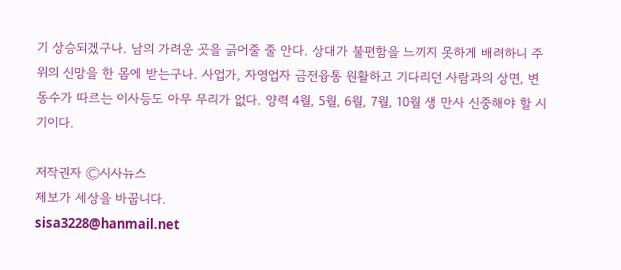기 상승되겠구나. 남의 가려운 곳을 긁어줄 줄 안다. 상대가 불편함을 느끼지 못하게 배려하니 주위의 신망을 한 몸에 받는구나. 사업가, 자영업자 금전융통 원활하고 기다리던 사람과의 상면, 변동수가 따르는 이사등도 아무 무리가 없다. 양력 4월, 5월, 6월, 7월, 10월 생 만사 신중해야 할 시기이다.

저작권자 Ⓒ시사뉴스
제보가 세상을 바꿉니다.
sisa3228@hanmail.net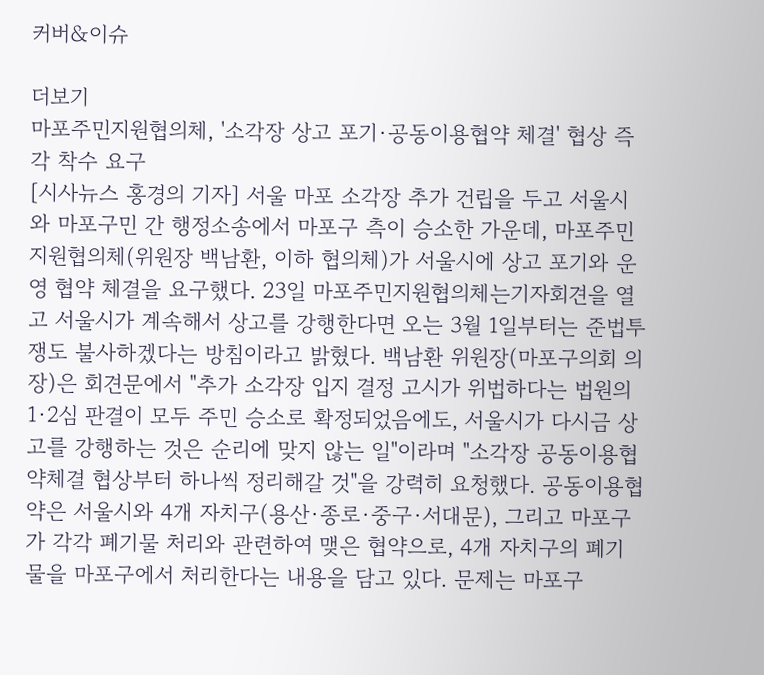커버&이슈

더보기
마포주민지원협의체, '소각장 상고 포기·공동이용협약 체결' 협상 즉각 착수 요구
[시사뉴스 홍경의 기자] 서울 마포 소각장 추가 건립을 두고 서울시와 마포구민 간 행정소송에서 마포구 측이 승소한 가운데, 마포주민지원협의체(위원장 백남환, 이하 협의체)가 서울시에 상고 포기와 운영 협약 체결을 요구했다. 23일 마포주민지원협의체는기자회견을 열고 서울시가 계속해서 상고를 강행한다면 오는 3월 1일부터는 준법투쟁도 불사하겠다는 방침이라고 밝혔다. 백남환 위원장(마포구의회 의장)은 회견문에서 "추가 소각장 입지 결정 고시가 위법하다는 법원의 1·2심 판결이 모두 주민 승소로 확정되었음에도, 서울시가 다시금 상고를 강행하는 것은 순리에 맞지 않는 일"이라며 "소각장 공동이용협약체결 협상부터 하나씩 정리해갈 것"을 강력히 요청했다. 공동이용협약은 서울시와 4개 자치구(용산·종로·중구·서대문), 그리고 마포구가 각각 폐기물 처리와 관련하여 맺은 협약으로, 4개 자치구의 폐기물을 마포구에서 처리한다는 내용을 담고 있다. 문제는 마포구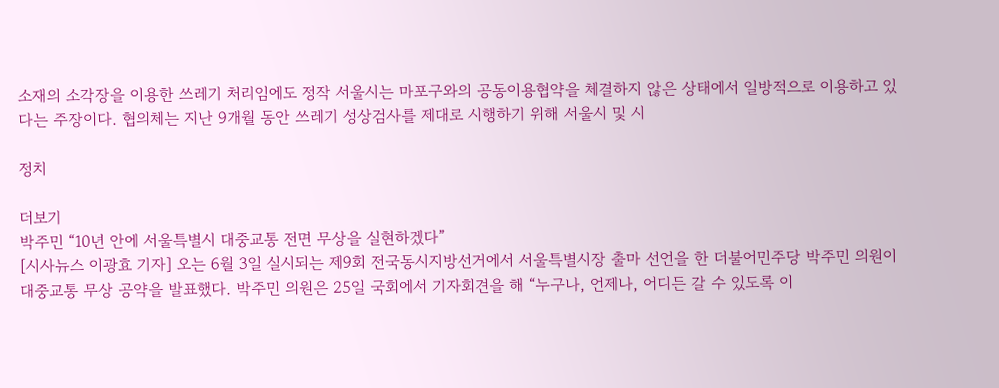소재의 소각장을 이용한 쓰레기 처리임에도 정작 서울시는 마포구와의 공동이용협약을 체결하지 않은 상태에서 일방적으로 이용하고 있다는 주장이다. 협의체는 지난 9개월 동안 쓰레기 성상검사를 제대로 시행하기 위해 서울시 및 시

정치

더보기
박주민 “10년 안에 서울특별시 대중교통 전면 무상을 실현하겠다”
[시사뉴스 이광효 기자] 오는 6월 3일 실시되는 제9회 전국동시지방선거에서 서울특별시장 출마 선언을 한 더불어민주당 박주민 의원이 대중교통 무상 공약을 발표했다. 박주민 의원은 25일 국회에서 기자회견을 해 “누구나, 언제나, 어디든 갈 수 있도록 이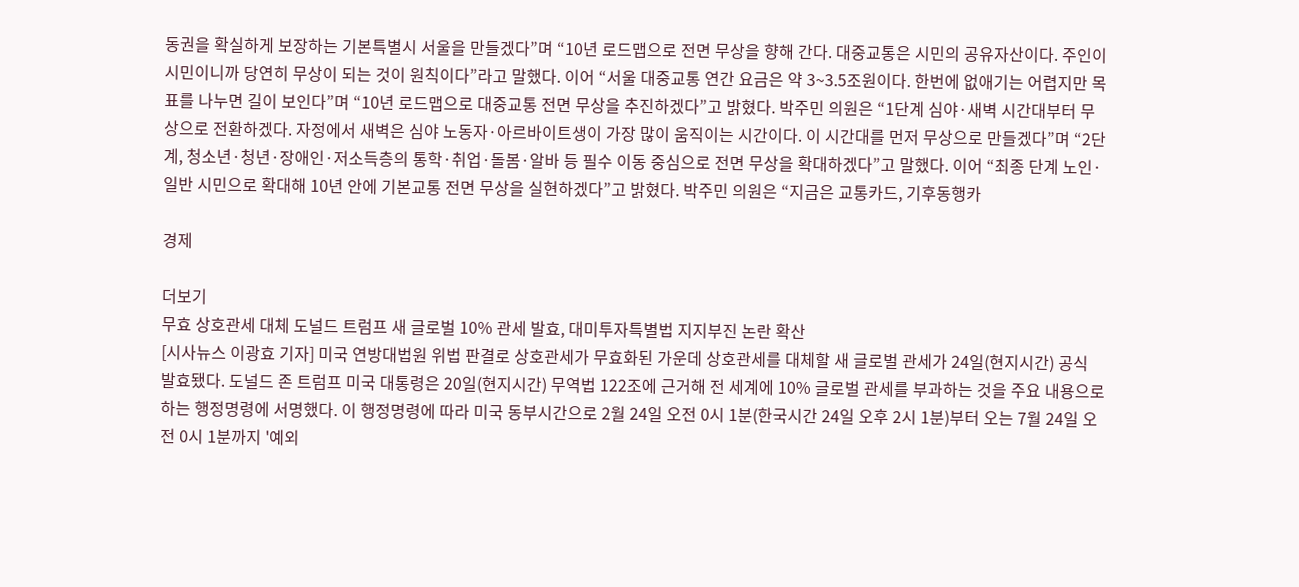동권을 확실하게 보장하는 기본특별시 서울을 만들겠다”며 “10년 로드맵으로 전면 무상을 향해 간다. 대중교통은 시민의 공유자산이다. 주인이 시민이니까 당연히 무상이 되는 것이 원칙이다”라고 말했다. 이어 “서울 대중교통 연간 요금은 약 3~3.5조원이다. 한번에 없애기는 어렵지만 목표를 나누면 길이 보인다”며 “10년 로드맵으로 대중교통 전면 무상을 추진하겠다”고 밝혔다. 박주민 의원은 “1단계 심야·새벽 시간대부터 무상으로 전환하겠다. 자정에서 새벽은 심야 노동자·아르바이트생이 가장 많이 움직이는 시간이다. 이 시간대를 먼저 무상으로 만들겠다”며 “2단계, 청소년·청년·장애인·저소득층의 통학·취업·돌봄·알바 등 필수 이동 중심으로 전면 무상을 확대하겠다”고 말했다. 이어 “최종 단계 노인·일반 시민으로 확대해 10년 안에 기본교통 전면 무상을 실현하겠다”고 밝혔다. 박주민 의원은 “지금은 교통카드, 기후동행카

경제

더보기
무효 상호관세 대체 도널드 트럼프 새 글로벌 10% 관세 발효, 대미투자특별법 지지부진 논란 확산
[시사뉴스 이광효 기자] 미국 연방대법원 위법 판결로 상호관세가 무효화된 가운데 상호관세를 대체할 새 글로벌 관세가 24일(현지시간) 공식 발효됐다. 도널드 존 트럼프 미국 대통령은 20일(현지시간) 무역법 122조에 근거해 전 세계에 10% 글로벌 관세를 부과하는 것을 주요 내용으로 하는 행정명령에 서명했다. 이 행정명령에 따라 미국 동부시간으로 2월 24일 오전 0시 1분(한국시간 24일 오후 2시 1분)부터 오는 7월 24일 오전 0시 1분까지 '예외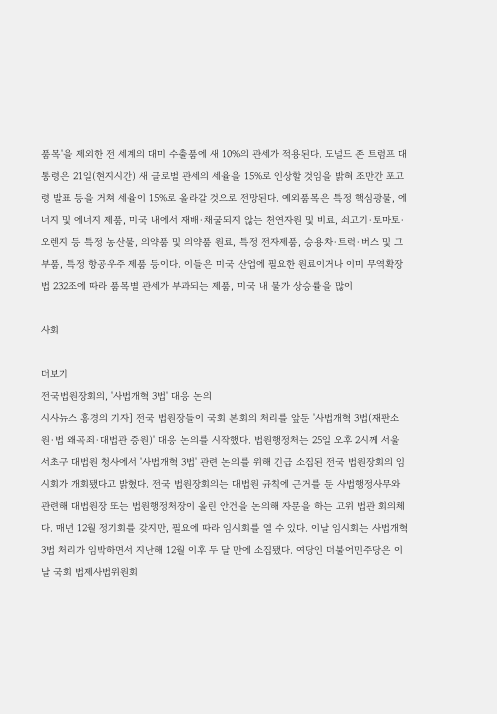품목'을 제외한 전 세계의 대미 수출품에 새 10%의 관세가 적용된다. 도널드 존 트럼프 대통령은 21일(현지시간) 새 글로벌 관세의 세율을 15%로 인상할 것임을 밝혀 조만간 포고령 발표 등을 거쳐 세율이 15%로 올라갈 것으로 전망된다. 예외품목은 특정 핵심광물, 에너지 및 에너지 제품, 미국 내에서 재배·채굴되지 않는 천연자원 및 비료, 쇠고기·토마토·오렌지 등 특정 농산물, 의약품 및 의약품 원료, 특정 전자제품, 승용차·트럭·버스 및 그 부품, 특정 항공우주 제품 등이다. 이들은 미국 산업에 필요한 원료이거나 이미 무역확장법 232조에 따라 품목별 관세가 부과되는 제품, 미국 내 물가 상승률을 많이

사회

더보기
전국법원장회의, '사법개혁 3법' 대응 논의
시사뉴스 홍경의 기자] 전국 법원장들이 국회 본회의 처리를 앞둔 '사법개혁 3법(재판소원·법 왜곡죄·대법관 증원)' 대응 논의를 시작했다. 법원행정처는 25일 오후 2시께 서울 서초구 대법원 청사에서 '사법개혁 3법' 관련 논의를 위해 긴급 소집된 전국 법원장회의 임시회가 개회됐다고 밝혔다. 전국 법원장회의는 대법원 규칙에 근거를 둔 사법행정사무와 관련해 대법원장 또는 법원행정처장이 올린 안건을 논의해 자문을 하는 고위 법관 회의체다. 매년 12월 정기회를 갖지만, 필요에 따라 임시회를 열 수 있다. 이날 임시회는 사법개혁 3법 처리가 임박하면서 지난해 12월 이후 두 달 만에 소집됐다. 여당인 더불어민주당은 이날 국회 법제사법위원회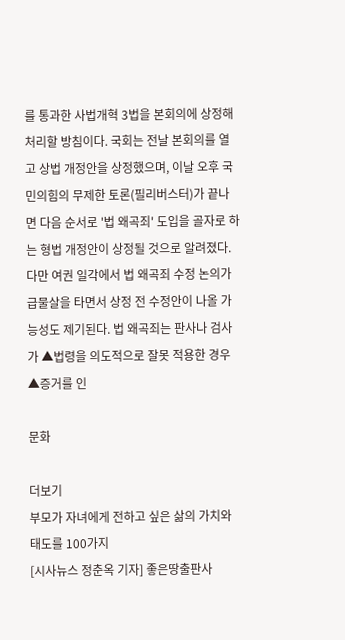를 통과한 사법개혁 3법을 본회의에 상정해 처리할 방침이다. 국회는 전날 본회의를 열고 상법 개정안을 상정했으며, 이날 오후 국민의힘의 무제한 토론(필리버스터)가 끝나면 다음 순서로 '법 왜곡죄' 도입을 골자로 하는 형법 개정안이 상정될 것으로 알려졌다. 다만 여권 일각에서 법 왜곡죄 수정 논의가 급물살을 타면서 상정 전 수정안이 나올 가능성도 제기된다. 법 왜곡죄는 판사나 검사가 ▲법령을 의도적으로 잘못 적용한 경우 ▲증거를 인

문화

더보기
부모가 자녀에게 전하고 싶은 삶의 가치와 태도를 100가지
[시사뉴스 정춘옥 기자] 좋은땅출판사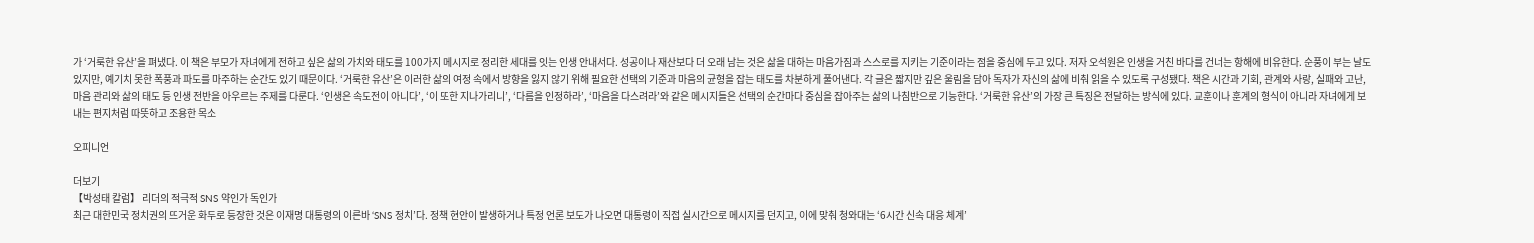가 ‘거룩한 유산’을 펴냈다. 이 책은 부모가 자녀에게 전하고 싶은 삶의 가치와 태도를 100가지 메시지로 정리한 세대를 잇는 인생 안내서다. 성공이나 재산보다 더 오래 남는 것은 삶을 대하는 마음가짐과 스스로를 지키는 기준이라는 점을 중심에 두고 있다. 저자 오석원은 인생을 거친 바다를 건너는 항해에 비유한다. 순풍이 부는 날도 있지만, 예기치 못한 폭풍과 파도를 마주하는 순간도 있기 때문이다. ‘거룩한 유산’은 이러한 삶의 여정 속에서 방향을 잃지 않기 위해 필요한 선택의 기준과 마음의 균형을 잡는 태도를 차분하게 풀어낸다. 각 글은 짧지만 깊은 울림을 담아 독자가 자신의 삶에 비춰 읽을 수 있도록 구성됐다. 책은 시간과 기회, 관계와 사랑, 실패와 고난, 마음 관리와 삶의 태도 등 인생 전반을 아우르는 주제를 다룬다. ‘인생은 속도전이 아니다’, ‘이 또한 지나가리니’, ‘다름을 인정하라’, ‘마음을 다스려라’와 같은 메시지들은 선택의 순간마다 중심을 잡아주는 삶의 나침반으로 기능한다. ‘거룩한 유산’의 가장 큰 특징은 전달하는 방식에 있다. 교훈이나 훈계의 형식이 아니라 자녀에게 보내는 편지처럼 따뜻하고 조용한 목소

오피니언

더보기
【박성태 칼럼】 리더의 적극적 SNS 약인가 독인가
최근 대한민국 정치권의 뜨거운 화두로 등장한 것은 이재명 대통령의 이른바 ‘SNS 정치’다. 정책 현안이 발생하거나 특정 언론 보도가 나오면 대통령이 직접 실시간으로 메시지를 던지고, 이에 맞춰 청와대는 ‘6시간 신속 대응 체계’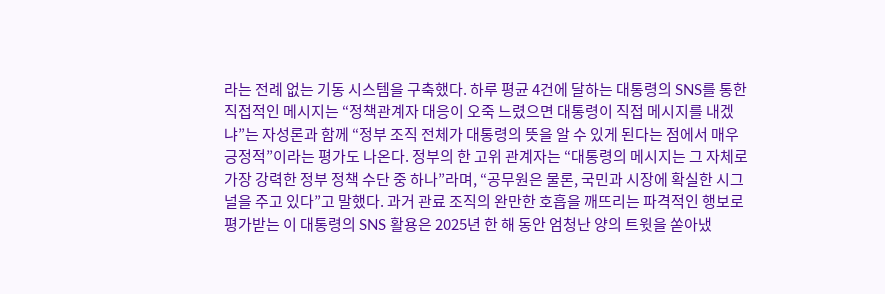라는 전례 없는 기동 시스템을 구축했다. 하루 평균 4건에 달하는 대통령의 SNS를 통한 직접적인 메시지는 “정책관계자 대응이 오죽 느렸으면 대통령이 직접 메시지를 내겠냐”는 자성론과 함께 “정부 조직 전체가 대통령의 뜻을 알 수 있게 된다는 점에서 매우 긍정적”이라는 평가도 나온다. 정부의 한 고위 관계자는 “대통령의 메시지는 그 자체로 가장 강력한 정부 정책 수단 중 하나”라며, “공무원은 물론, 국민과 시장에 확실한 시그널을 주고 있다”고 말했다. 과거 관료 조직의 완만한 호흡을 깨뜨리는 파격적인 행보로 평가받는 이 대통령의 SNS 활용은 2025년 한 해 동안 엄청난 양의 트윗을 쏟아냈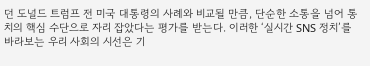던 도널드 트럼프 전 미국 대통령의 사례와 비교될 만큼, 단순한 소통을 넘어 통치의 핵심 수단으로 자리 잡았다는 평가를 받는다. 이러한 ‘실시간 SNS 정치’를 바라보는 우리 사회의 시선은 기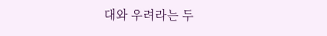대와 우려라는 두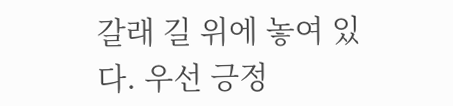갈래 길 위에 놓여 있다. 우선 긍정